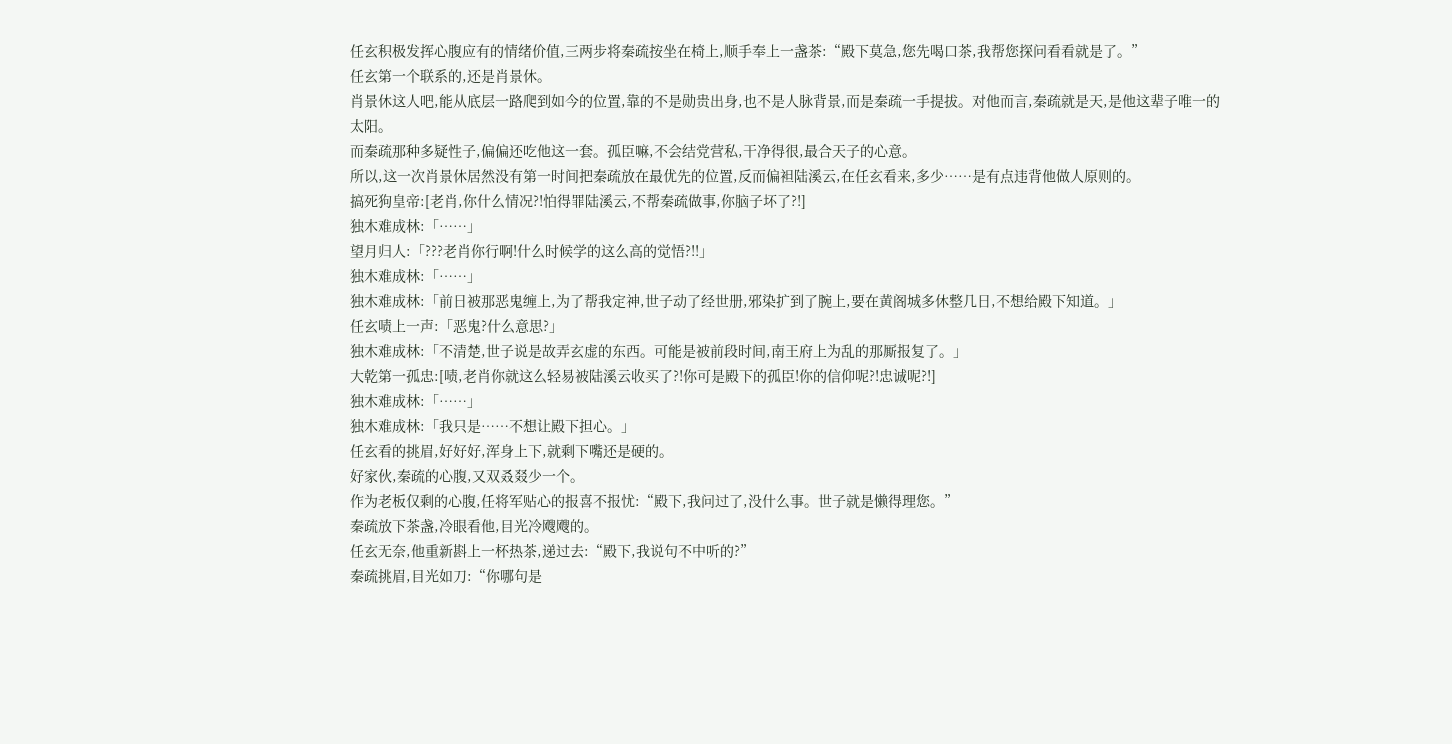任玄积极发挥心腹应有的情绪价值,三两步将秦疏按坐在椅上,顺手奉上一盏茶:“殿下莫急,您先喝口茶,我帮您探问看看就是了。”
任玄第一个联系的,还是肖景休。
肖景休这人吧,能从底层一路爬到如今的位置,靠的不是勋贵出身,也不是人脉背景,而是秦疏一手提拔。对他而言,秦疏就是天,是他这辈子唯一的太阳。
而秦疏那种多疑性子,偏偏还吃他这一套。孤臣嘛,不会结党营私,干净得很,最合天子的心意。
所以,这一次肖景休居然没有第一时间把秦疏放在最优先的位置,反而偏袒陆溪云,在任玄看来,多少……是有点违背他做人原则的。
搞死狗皇帝:[老肖,你什么情况?!怕得罪陆溪云,不帮秦疏做事,你脑子坏了?!]
独木难成林:「……」
望月归人:「???老肖你行啊!什么时候学的这么高的觉悟?!!」
独木难成林:「……」
独木难成林:「前日被那恶鬼缠上,为了帮我定神,世子动了经世册,邪染扩到了腕上,要在黄阁城多休整几日,不想给殿下知道。」
任玄啧上一声:「恶鬼?什么意思?」
独木难成林:「不清楚,世子说是故弄玄虚的东西。可能是被前段时间,南王府上为乱的那厮报复了。」
大乾第一孤忠:[啧,老肖你就这么轻易被陆溪云收买了?!你可是殿下的孤臣!你的信仰呢?!忠诚呢?!]
独木难成林:「……」
独木难成林:「我只是……不想让殿下担心。」
任玄看的挑眉,好好好,浑身上下,就剩下嘴还是硬的。
好家伙,秦疏的心腹,又双叒叕少一个。
作为老板仅剩的心腹,任将军贴心的报喜不报忧:“殿下,我问过了,没什么事。世子就是懒得理您。”
秦疏放下茶盏,冷眼看他,目光冷飕飕的。
任玄无奈,他重新斟上一杯热茶,递过去:“殿下,我说句不中听的?”
秦疏挑眉,目光如刀:“你哪句是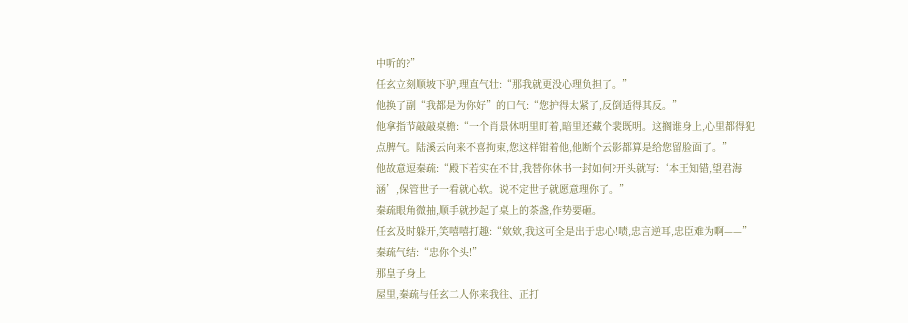中听的?”
任玄立刻顺坡下驴,理直气壮:“那我就更没心理负担了。”
他换了副“我都是为你好”的口气:“您护得太紧了,反倒适得其反。”
他拿指节敲敲桌檐:“一个肖景休明里盯着,暗里还藏个裴既明。这搁谁身上,心里都得犯点脾气。陆溪云向来不喜拘束,您这样钳着他,他断个云影都算是给您留脸面了。”
他故意逗秦疏:“殿下若实在不甘,我替你休书一封如何?开头就写:‘本王知错,望君海涵’,保管世子一看就心软。说不定世子就愿意理你了。”
秦疏眼角微抽,顺手就抄起了桌上的茶盏,作势要砸。
任玄及时躲开,笑嘻嘻打趣:“欸欸,我这可全是出于忠心!啧,忠言逆耳,忠臣难为啊——”
秦疏气结:“忠你个头!”
那皇子身上
屋里,秦疏与任玄二人你来我往、正打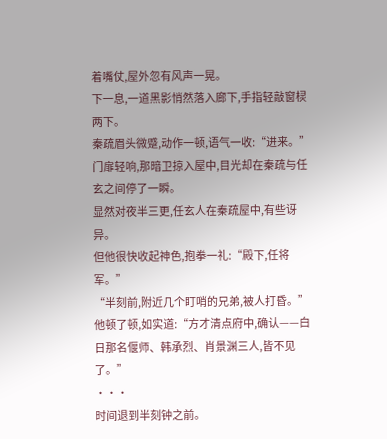着嘴仗,屋外忽有风声一晃。
下一息,一道黑影悄然落入廊下,手指轻敲窗棂两下。
秦疏眉头微蹙,动作一顿,语气一收:“进来。”
门扉轻响,那暗卫掠入屋中,目光却在秦疏与任玄之间停了一瞬。
显然对夜半三更,任玄人在秦疏屋中,有些讶异。
但他很快收起神色,抱拳一礼:“殿下,任将军。”
“半刻前,附近几个盯哨的兄弟,被人打昏。”
他顿了顿,如实道:“方才清点府中,确认——白日那名偃师、韩承烈、肖景渊三人,皆不见了。”
···
时间退到半刻钟之前。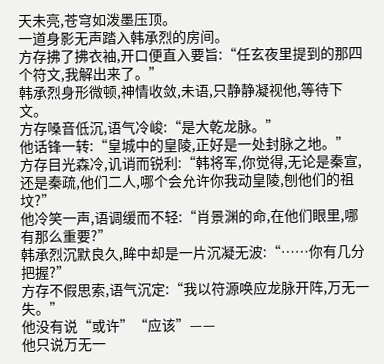天未亮,苍穹如泼墨压顶。
一道身影无声踏入韩承烈的房间。
方存拂了拂衣袖,开口便直入要旨:“任玄夜里提到的那四个符文,我解出来了。”
韩承烈身形微顿,神情收敛,未语,只静静凝视他,等待下文。
方存嗓音低沉,语气冷峻:“是大乾龙脉。”
他话锋一转:“皇城中的皇陵,正好是一处封脉之地。”
方存目光森冷,讥诮而锐利:“韩将军,你觉得,无论是秦宣,还是秦疏,他们二人,哪个会允许你我动皇陵,刨他们的祖坟?”
他冷笑一声,语调缓而不轻:“肖景渊的命,在他们眼里,哪有那么重要?”
韩承烈沉默良久,眸中却是一片沉凝无波:“……你有几分把握?”
方存不假思索,语气沉定:“我以符源唤应龙脉开阵,万无一失。”
他没有说“或许”“应该”——
他只说万无一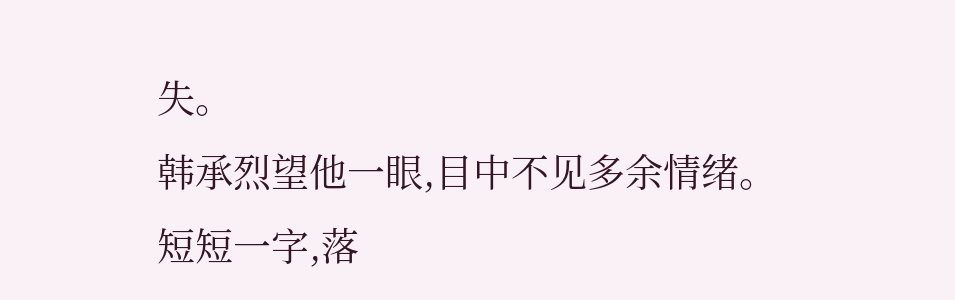失。
韩承烈望他一眼,目中不见多余情绪。
短短一字,落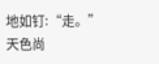地如钉:“走。”
天色尚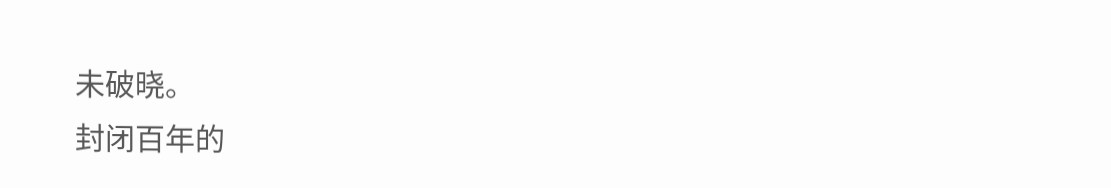未破晓。
封闭百年的